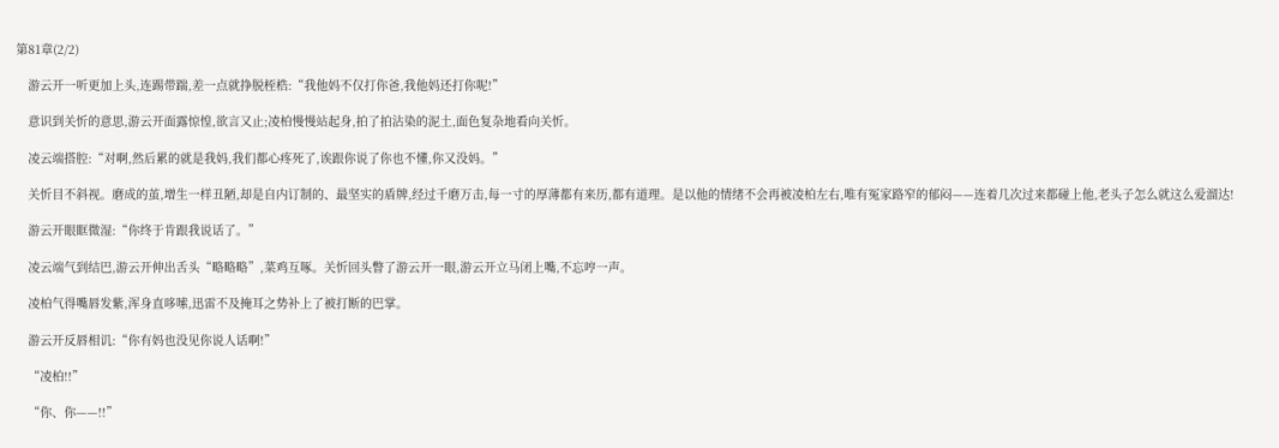第81章(2/2)

    游云开一听更加上头,连踢带踹,差一点就挣脱桎梏:“我他妈不仅打你爸,我他妈还打你呢!”

    意识到关忻的意思,游云开面露惊惶,欲言又止;凌柏慢慢站起身,拍了拍沾染的泥土,面色复杂地看向关忻。

    凌云端搭腔:“对啊,然后累的就是我妈,我们都心疼死了,诶跟你说了你也不懂,你又没妈。”

    关忻目不斜视。磨成的茧,增生一样丑陋,却是自内订制的、最坚实的盾牌,经过千磨万击,每一寸的厚薄都有来历,都有道理。是以他的情绪不会再被凌柏左右,唯有冤家路窄的郁闷——连着几次过来都碰上他,老头子怎么就这么爱溜达!

    游云开眼眶微湿:“你终于肯跟我说话了。”

    凌云端气到结巴,游云开伸出舌头“略略略”,菜鸡互啄。关忻回头瞥了游云开一眼,游云开立马闭上嘴,不忘哼一声。

    凌柏气得嘴唇发紫,浑身直哆嗦,迅雷不及掩耳之势补上了被打断的巴掌。

    游云开反唇相讥:“你有妈也没见你说人话啊!”

    “凌柏!!”

    “你、你——!!”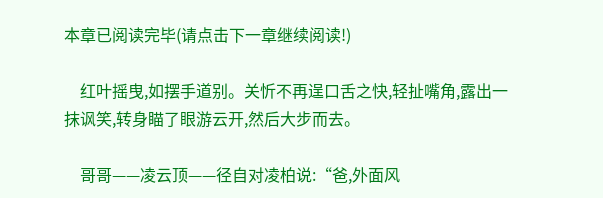本章已阅读完毕(请点击下一章继续阅读!)

    红叶摇曳,如摆手道别。关忻不再逞口舌之快,轻扯嘴角,露出一抹讽笑,转身瞄了眼游云开,然后大步而去。

    哥哥——凌云顶——径自对凌柏说:“爸,外面风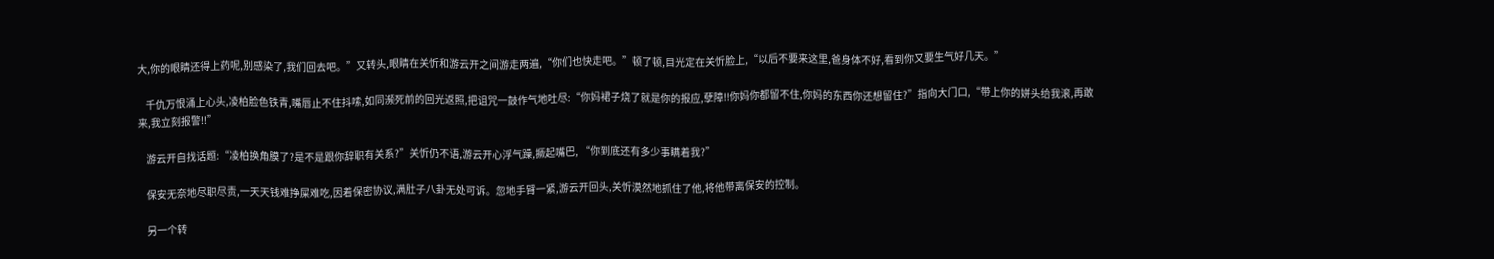大,你的眼睛还得上药呢,别感染了,我们回去吧。”又转头,眼睛在关忻和游云开之间游走两遍,“你们也快走吧。”顿了顿,目光定在关忻脸上,“以后不要来这里,爸身体不好,看到你又要生气好几天。”

    千仇万恨涌上心头,凌柏脸色铁青,嘴唇止不住抖嗦,如同濒死前的回光返照,把诅咒一鼓作气地吐尽:“你妈裙子烧了就是你的报应,孽障!!你妈你都留不住,你妈的东西你还想留住?”指向大门口,“带上你的姘头给我滚,再敢来,我立刻报警!!”

    游云开自找话题:“凌柏换角膜了?是不是跟你辞职有关系?”关忻仍不语,游云开心浮气躁,撅起嘴巴, “你到底还有多少事瞒着我?”

    保安无奈地尽职尽责,一天天钱难挣屎难吃,因着保密协议,满肚子八卦无处可诉。忽地手臂一紧,游云开回头,关忻漠然地抓住了他,将他带离保安的控制。

    另一个转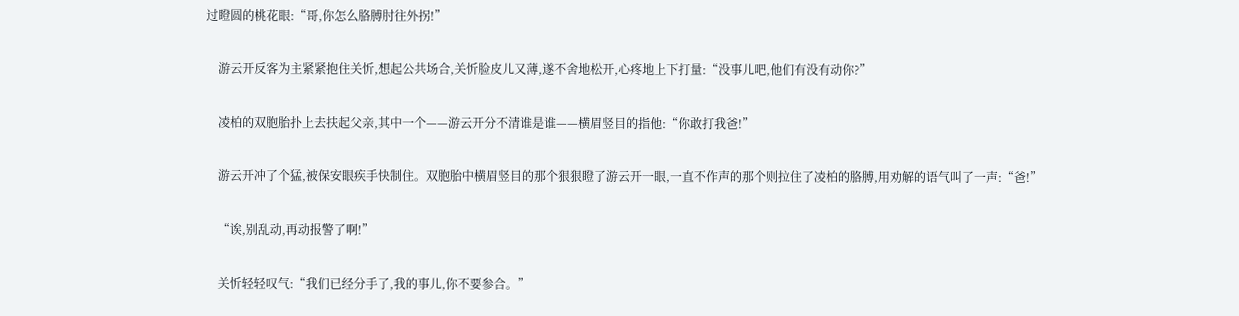过瞪圆的桃花眼:“哥,你怎么胳膊肘往外拐!”

    游云开反客为主紧紧抱住关忻,想起公共场合,关忻脸皮儿又薄,遂不舍地松开,心疼地上下打量:“没事儿吧,他们有没有动你?”

    凌柏的双胞胎扑上去扶起父亲,其中一个——游云开分不清谁是谁——横眉竖目的指他:“你敢打我爸!”

    游云开冲了个猛,被保安眼疾手快制住。双胞胎中横眉竖目的那个狠狠瞪了游云开一眼,一直不作声的那个则拉住了凌柏的胳膊,用劝解的语气叫了一声:“爸!”

    “诶,别乱动,再动报警了啊!”

    关忻轻轻叹气:“我们已经分手了,我的事儿,你不要参合。”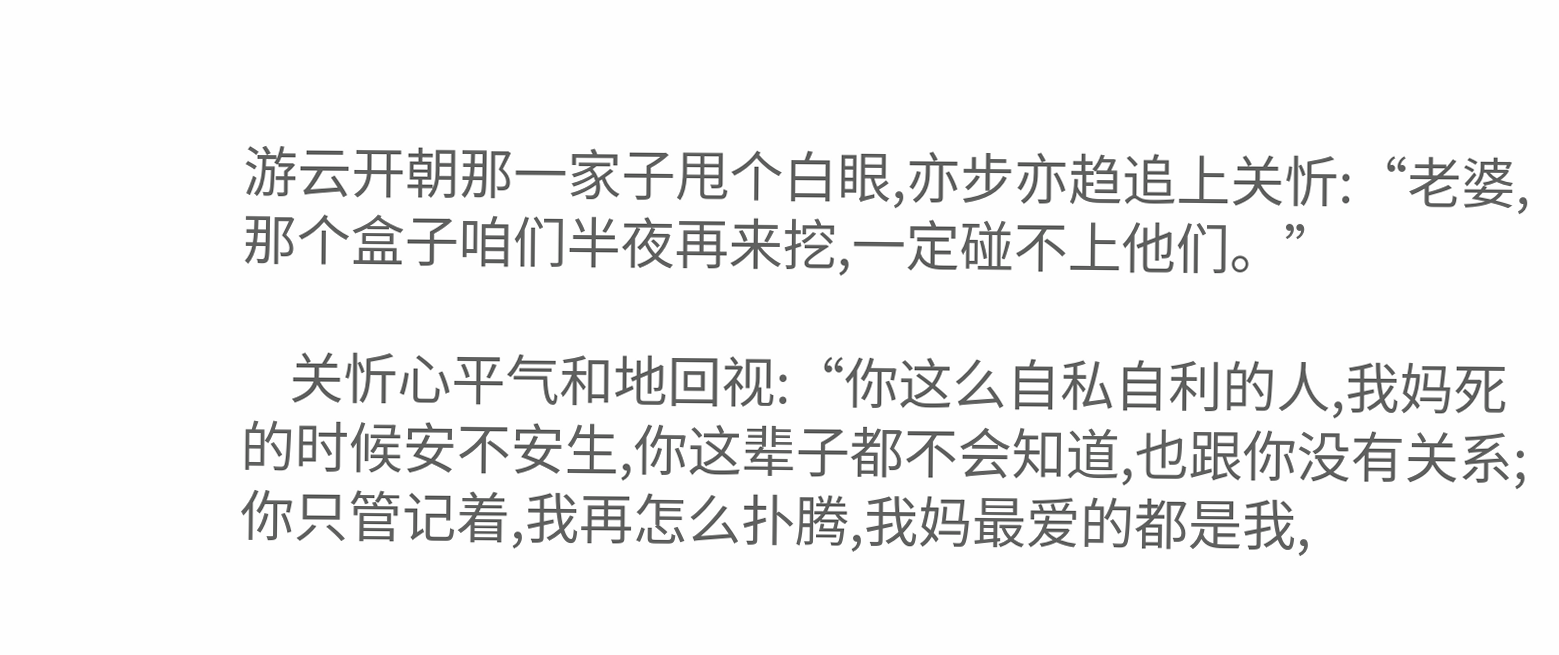游云开朝那一家子甩个白眼,亦步亦趋追上关忻:“老婆,那个盒子咱们半夜再来挖,一定碰不上他们。”

    关忻心平气和地回视:“你这么自私自利的人,我妈死的时候安不安生,你这辈子都不会知道,也跟你没有关系;你只管记着,我再怎么扑腾,我妈最爱的都是我,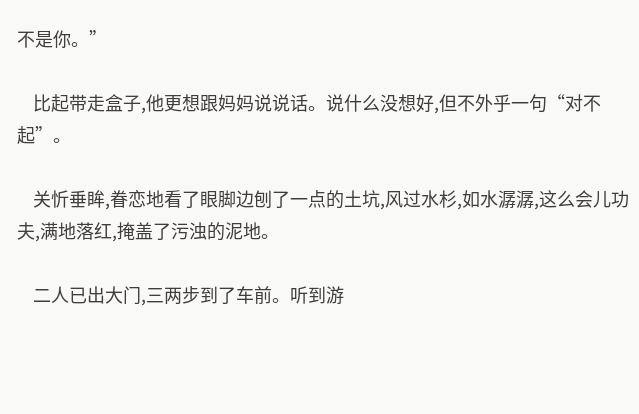不是你。”

    比起带走盒子,他更想跟妈妈说说话。说什么没想好,但不外乎一句“对不起”。

    关忻垂眸,眷恋地看了眼脚边刨了一点的土坑,风过水杉,如水潺潺,这么会儿功夫,满地落红,掩盖了污浊的泥地。

    二人已出大门,三两步到了车前。听到游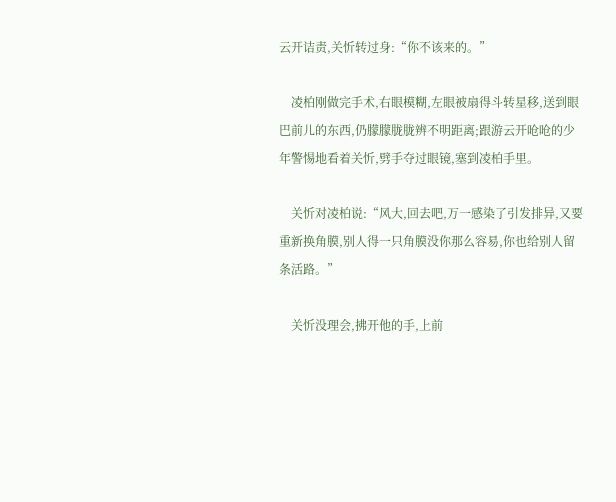云开诘责,关忻转过身:“你不该来的。”

    凌柏刚做完手术,右眼模糊,左眼被扇得斗转星移,送到眼巴前儿的东西,仍朦朦胧胧辨不明距离;跟游云开呛呛的少年警惕地看着关忻,劈手夺过眼镜,塞到凌柏手里。

    关忻对凌柏说:“风大,回去吧,万一感染了引发排异,又要重新换角膜,别人得一只角膜没你那么容易,你也给别人留条活路。”

    关忻没理会,拂开他的手,上前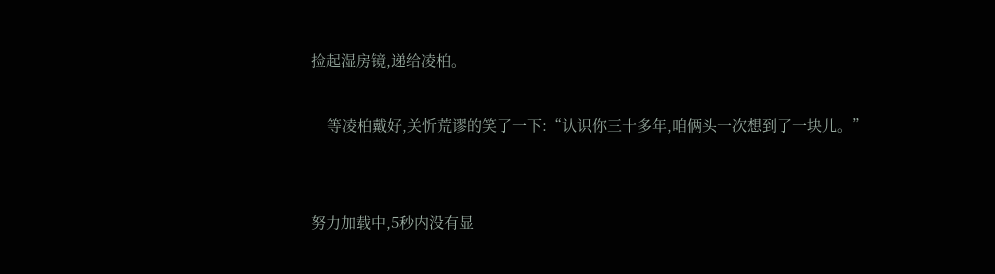捡起湿房镜,递给凌柏。

    等凌柏戴好,关忻荒谬的笑了一下:“认识你三十多年,咱俩头一次想到了一块儿。”


努力加载中,5秒内没有显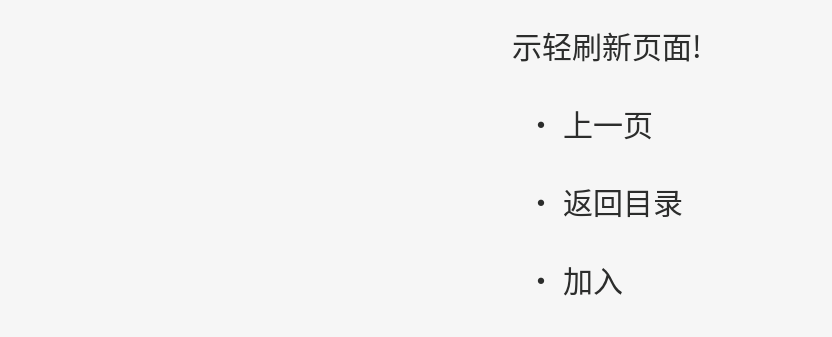示轻刷新页面!

  • 上一页

  • 返回目录

  • 加入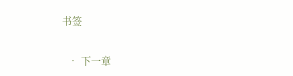书签

  • 下一章